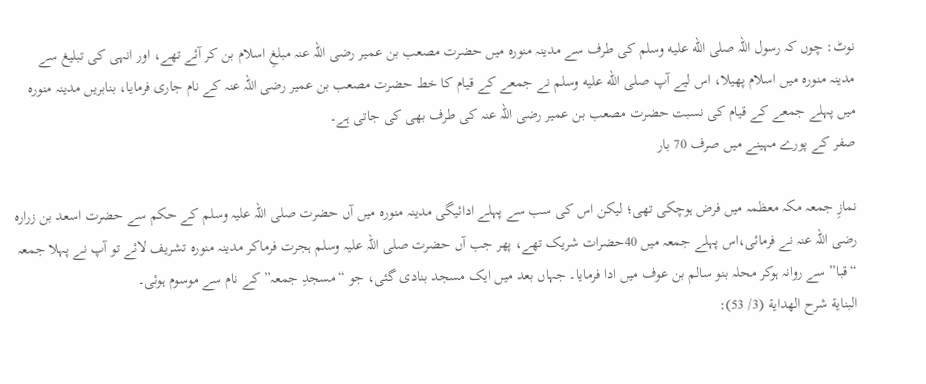نوٹ: چوں کہ رسول اللہ صلى الله عليه وسلم کی طرف سے مدینہ منورہ میں حضرت مصعب بن عمیر رضی اللہ عنہ مبلغِ اسلام بن کر آئے تھے، اور انہی کی تبلیغ سے مدینہ منورہ میں اسلام پھیلا، اس لیے آپ صلى الله عليه وسلم نے جمعے کے قیام کا خط حضرت مصعب بن عمیر رضی اللہ عنہ کے نام جاری فرمایا، بنابریں مدینہ منورہ میں پہلے جمعے کے قیام کی نسبت حضرت مصعب بن عمیر رضی اللہ عنہ کی طرف بھی کی جاتی ہے۔
صفر کے پورے مہینے میں صرف 70 بار

نمازِ جمعہ مکہ معظمہ میں فرض ہوچکی تھی؛ لیکن اس کی سب سے پہلے ادائیگی مدینہ منورہ میں آں حضرت صلی اللہ علیہ وسلم کے حکم سے حضرت اسعد بن زرارہ رضی اللہ عنہ نے فرمائی،اس پہلے جمعہ میں 40حضرات شریک تھے، پھر جب آں حضرت صلی اللہ علیہ وسلم ہجرت فرماکر مدینہ منورہ تشریف لائے تو آپ نے پہلا جمعہ “قبا” سے روانہ ہوکر محلہ بنو سالم بن عوف میں ادا فرمایا۔ جہاں بعد میں ایک مسجد بنادی گئی، جو “مسجدِ جمعہ” کے نام سے موسوم ہوئی۔
البناية شرح الهداية (3/ 53):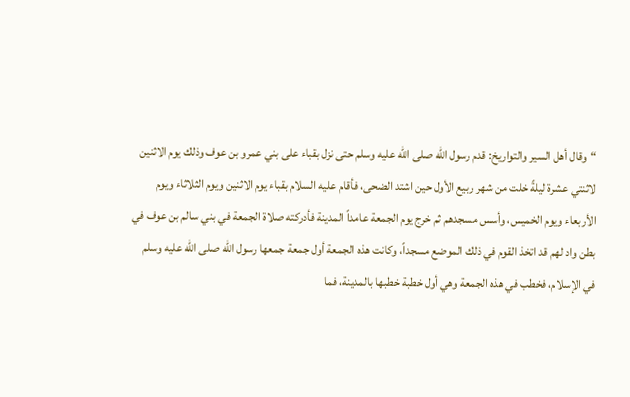“وقال أهل السير والتواريخ: قدم رسول الله صلى الله عليه وسلم حتى نزل بقباء على بني عمرو بن عوف وذلك يوم الاثنين لاثنتي عشرة ليلةً خلت من شهر ربيع الأول حين اشتد الضحى، فأقام عليه السلام بقباء يوم الاثنين ويوم الثلاثاء ويوم الأربعاء ويوم الخميس، وأسس مسجدهم ثم خرج يوم الجمعة عامداً المدينة فأدركته صلاة الجمعة في بني سالم بن عوف في بطن واد لهم قد اتخذ القوم في ذلك الموضع مسجداً، وكانت هذه الجمعة أول جمعة جمعها رسول الله صلى الله عليه وسلم في الإسلام، فخطب في هذه الجمعة وهي أول خطبة خطبها بالمدينة، فما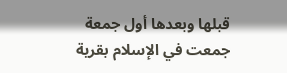قبلها وبعدها أول جمعة جمعت في الإسلام بقرية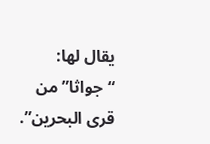يقال لها: “جواثا” من قرى البحرين”.